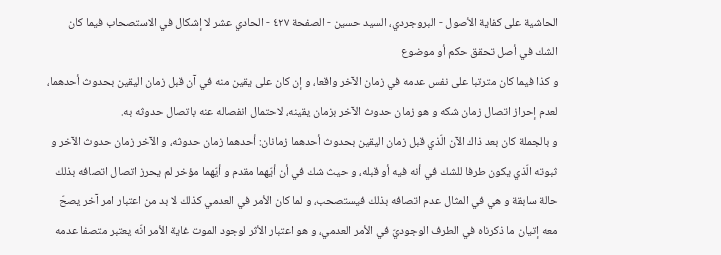الحاشية على كفاية الأصول - البروجردي، السيد حسين - الصفحة ٤٢٧ - الحادي عشر لا إشكال في الاستصحاب فيما كان الشك في أصل تحقق حكم أو موضوع
و كذا فيما كان مترتبا على نفس عدمه في زمان الآخر واقعا، و إن كان على يقين منه في آن قبل زمان اليقين بحدوث أحدهما، لعدم إحراز اتصال زمان شكه و هو زمان حدوث الآخر بزمان يقينه، لاحتمال انفصاله عنه باتصال حدوثه به.
و بالجملة كان بعد ذاك الآن الّذي قبل زمان اليقين بحدوث أحدهما زمانان: أحدهما زمان حدوثه، و الآخر زمان حدوث الآخر و ثبوته الّذي يكون طرفا للشك في أنه فيه أو قبله، و حيث شك في أن أيّهما مقدم و أيّهما مؤخر لم يحرز اتصال اتصافه بذلك حالة سابقة و هي في المثال عدم اتصافه بذلك فيستصحب، و لما كان الأمر في العدمي كذلك لا بد من اعتبار امر آخر يصحّ معه إتيان ما ذكرناه في الطرف الوجوديّ في الأمر العدمي، و هو اعتبار الأثر لوجود الموت غاية الأمر انّه يعتبر متصفا عدمه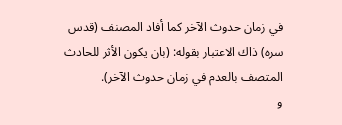في زمان حدوث الآخر كما أفاد المصنف (قدس سره) ذاك الاعتبار بقوله: (بان يكون الأثر للحادث المتصف بالعدم في زمان حدوث الآخر).
و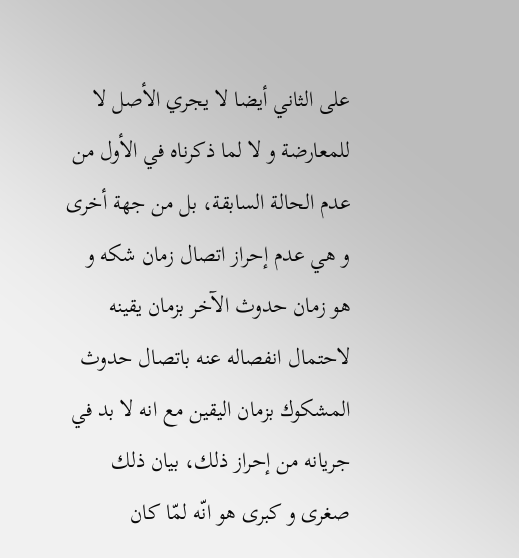على الثاني أيضا لا يجري الأصل لا للمعارضة و لا لما ذكرناه في الأول من عدم الحالة السابقة، بل من جهة أخرى و هي عدم إحراز اتصال زمان شكه و هو زمان حدوث الآخر بزمان يقينه لاحتمال انفصاله عنه باتصال حدوث المشكوك بزمان اليقين مع انه لا بد في جريانه من إحراز ذلك، بيان ذلك صغرى و كبرى هو انّه لمّا كان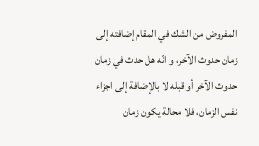المفروض من الشك في المقام إضافته إلى زمان حدوث الآخر، و انّه هل حدث في زمان حدوث الآخر أو قبله لا بالإضافة إلى اجزاء نفس الزمان، فلا محالة يكون زمان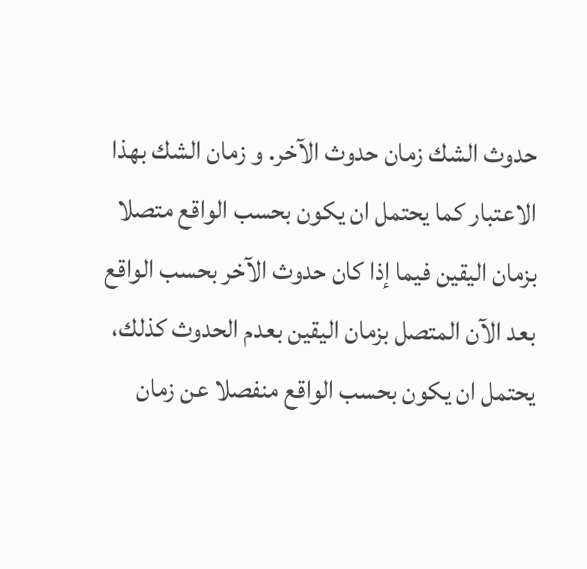حدوث الشك زمان حدوث الآخر. و زمان الشك بهذا الاعتبار كما يحتمل ان يكون بحسب الواقع متصلا بزمان اليقين فيما إذا كان حدوث الآخر بحسب الواقع بعد الآن المتصل بزمان اليقين بعدم الحدوث كذلك، يحتمل ان يكون بحسب الواقع منفصلا عن زمان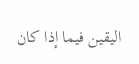اليقين فيما إذا كان